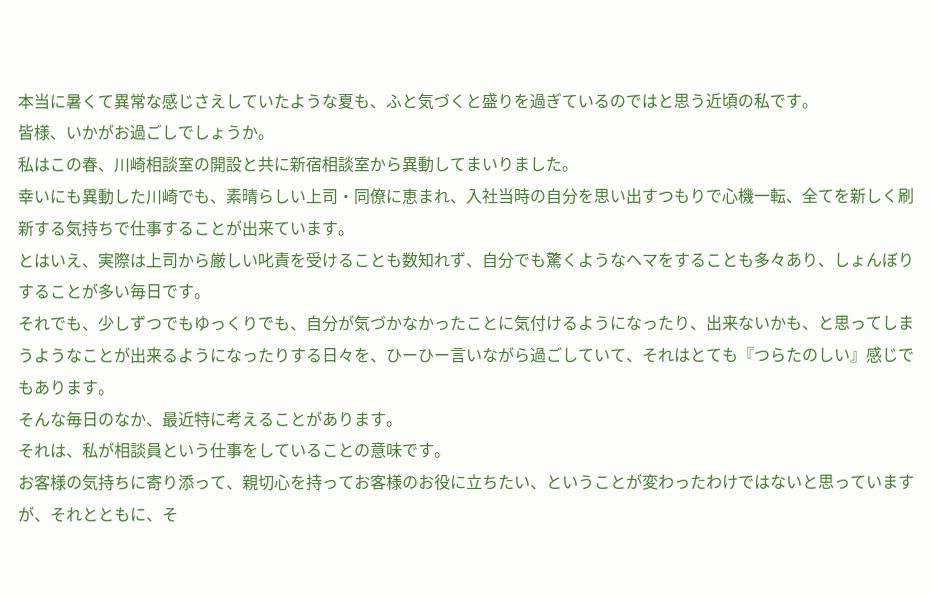本当に暑くて異常な感じさえしていたような夏も、ふと気づくと盛りを過ぎているのではと思う近頃の私です。
皆様、いかがお過ごしでしょうか。
私はこの春、川崎相談室の開設と共に新宿相談室から異動してまいりました。
幸いにも異動した川崎でも、素晴らしい上司・同僚に恵まれ、入社当時の自分を思い出すつもりで心機一転、全てを新しく刷新する気持ちで仕事することが出来ています。
とはいえ、実際は上司から厳しい叱責を受けることも数知れず、自分でも驚くようなヘマをすることも多々あり、しょんぼりすることが多い毎日です。
それでも、少しずつでもゆっくりでも、自分が気づかなかったことに気付けるようになったり、出来ないかも、と思ってしまうようなことが出来るようになったりする日々を、ひーひー言いながら過ごしていて、それはとても『つらたのしい』感じでもあります。
そんな毎日のなか、最近特に考えることがあります。
それは、私が相談員という仕事をしていることの意味です。
お客様の気持ちに寄り添って、親切心を持ってお客様のお役に立ちたい、ということが変わったわけではないと思っていますが、それとともに、そ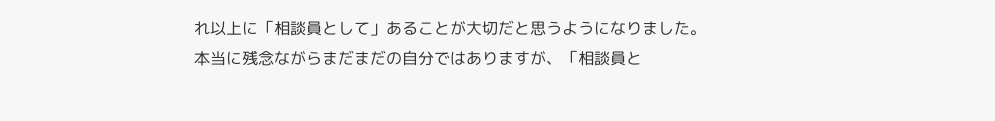れ以上に「相談員として」あることが大切だと思うようになりました。
本当に残念ながらまだまだの自分ではありますが、「相談員と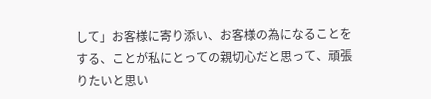して」お客様に寄り添い、お客様の為になることをする、ことが私にとっての親切心だと思って、頑張りたいと思い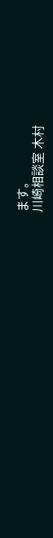ます。
川崎相談室 木村